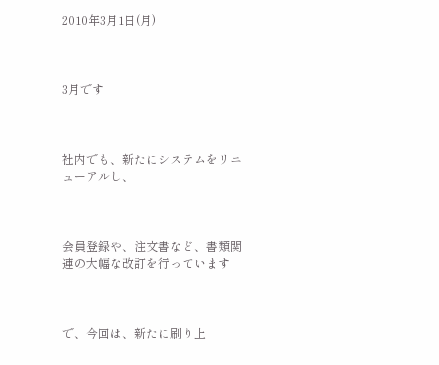2010年3月1日(月)



3月です



社内でも、新たにシステムをリニューアルし、



会員登録や、注文書など、書類関連の大幅な改訂を行っています



で、今回は、新たに刷り上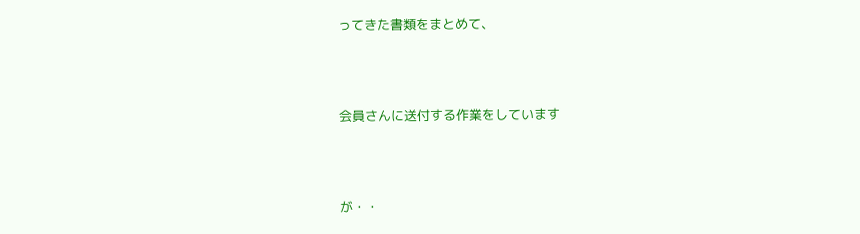ってきた書類をまとめて、



会員さんに送付する作業をしています



が・・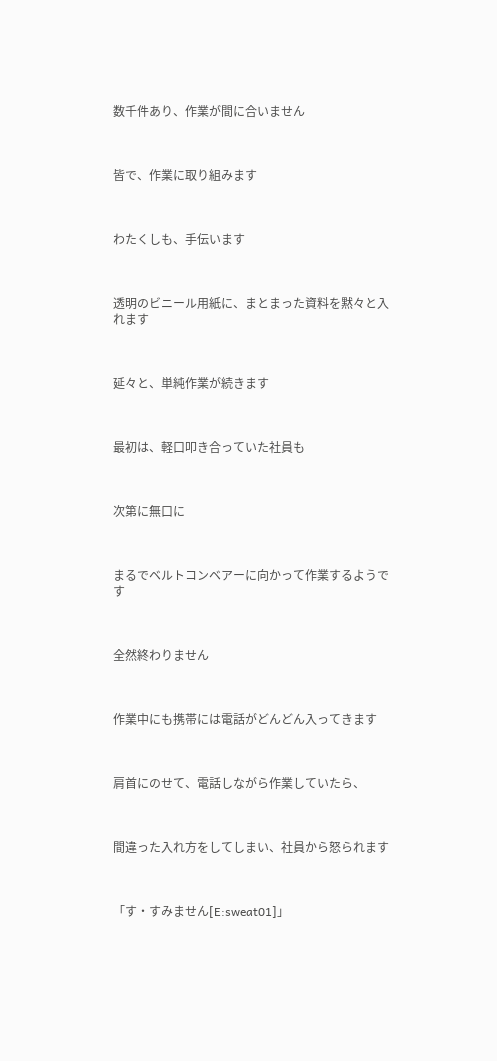数千件あり、作業が間に合いません



皆で、作業に取り組みます



わたくしも、手伝います



透明のビニール用紙に、まとまった資料を黙々と入れます



延々と、単純作業が続きます



最初は、軽口叩き合っていた社員も



次第に無口に



まるでベルトコンベアーに向かって作業するようです



全然終わりません



作業中にも携帯には電話がどんどん入ってきます



肩首にのせて、電話しながら作業していたら、



間違った入れ方をしてしまい、社員から怒られます



「す・すみません[E:sweat01]」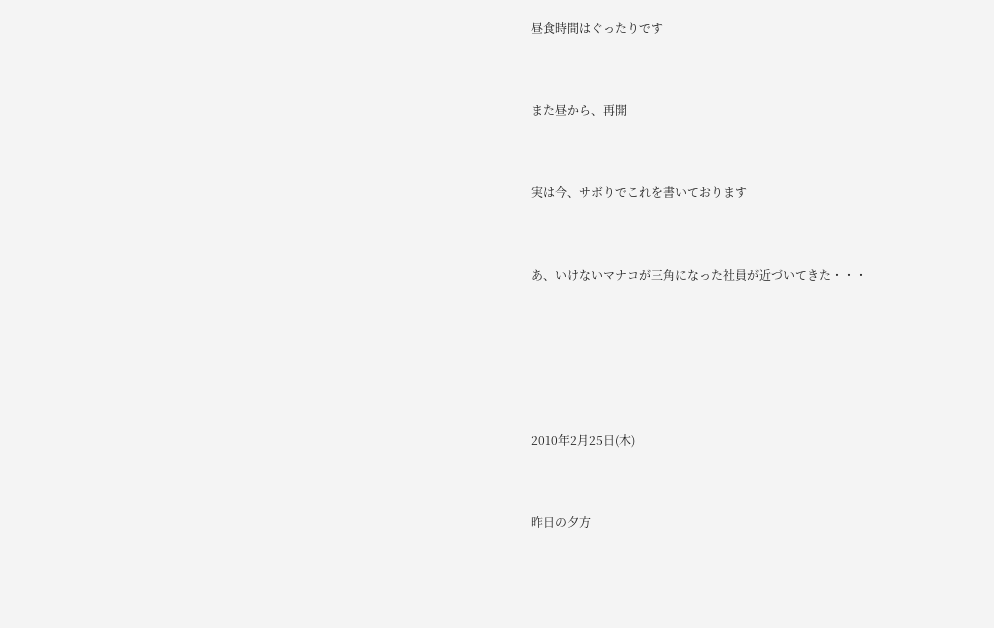昼食時間はぐったりです



また昼から、再開



実は今、サボりでこれを書いております



あ、いけないマナコが三角になった社員が近づいてきた・・・







2010年2月25日(木)



昨日の夕方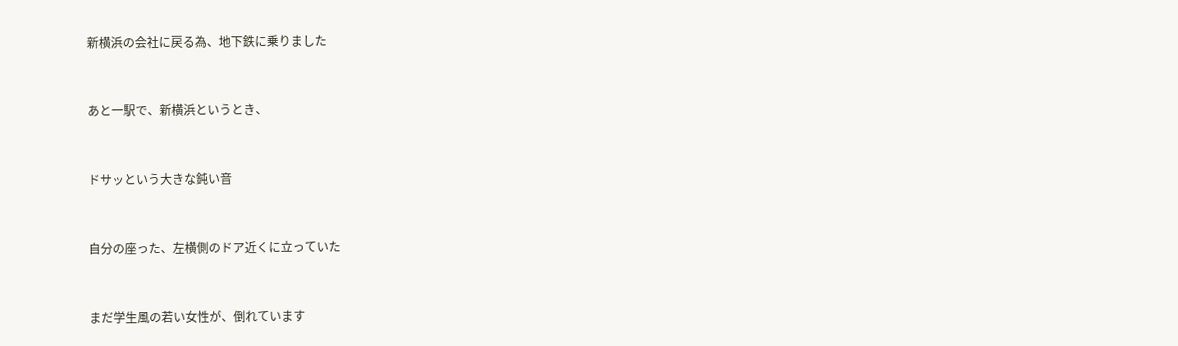新横浜の会社に戻る為、地下鉄に乗りました



あと一駅で、新横浜というとき、



ドサッという大きな鈍い音



自分の座った、左横側のドア近くに立っていた



まだ学生風の若い女性が、倒れています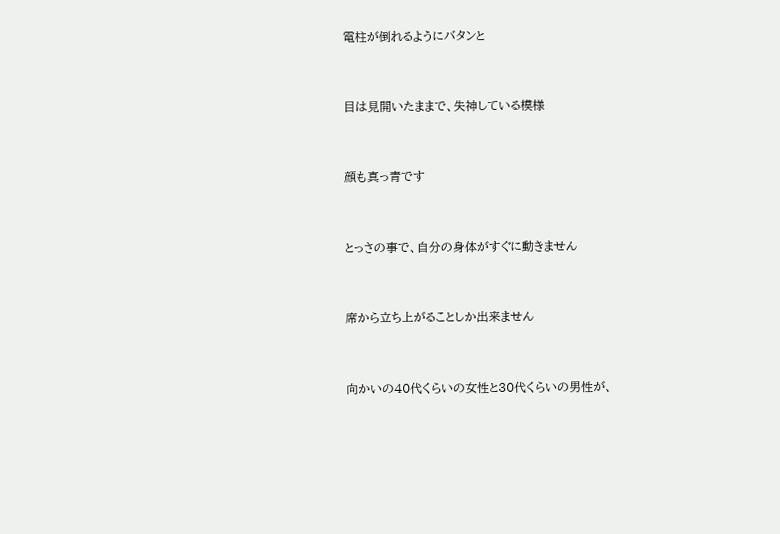電柱が倒れるようにバタンと



目は見開いたままで、失神している模様



顔も真っ青です



とっさの事で、自分の身体がすぐに動きません



席から立ち上がることしか出来ません



向かいの40代くらいの女性と30代くらいの男性が、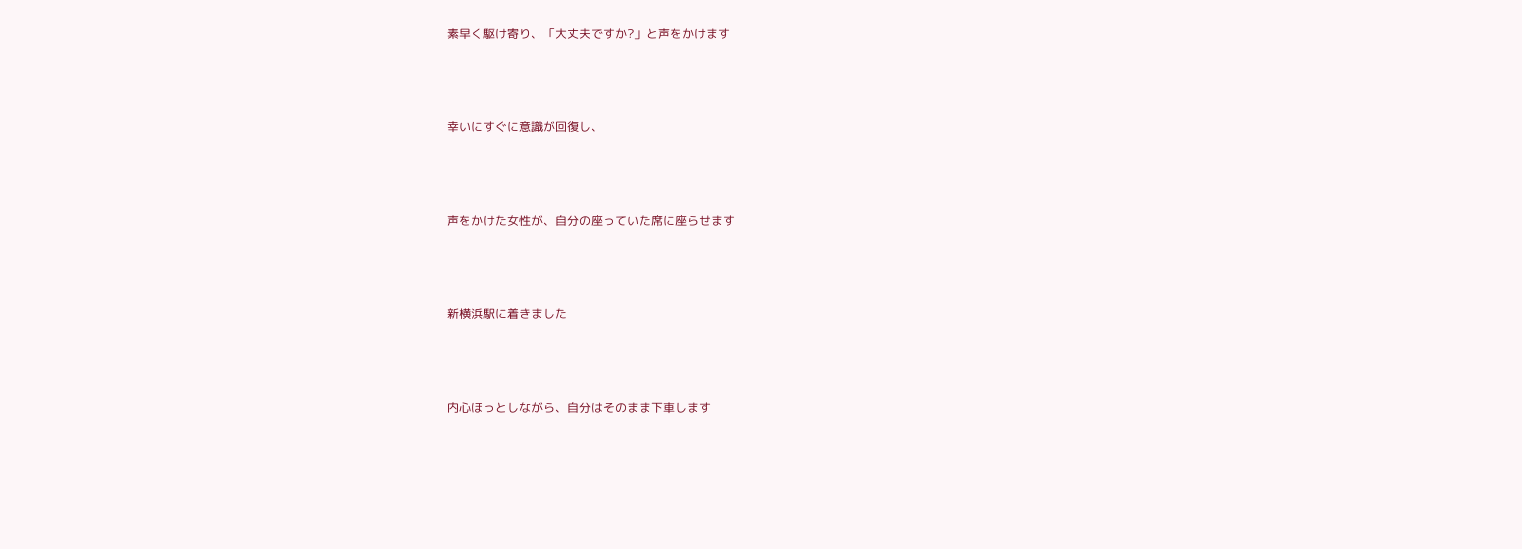素早く駆け寄り、「大丈夫ですか?」と声をかけます



幸いにすぐに意識が回復し、



声をかけた女性が、自分の座っていた席に座らせます



新横浜駅に着きました



内心ほっとしながら、自分はそのまま下車します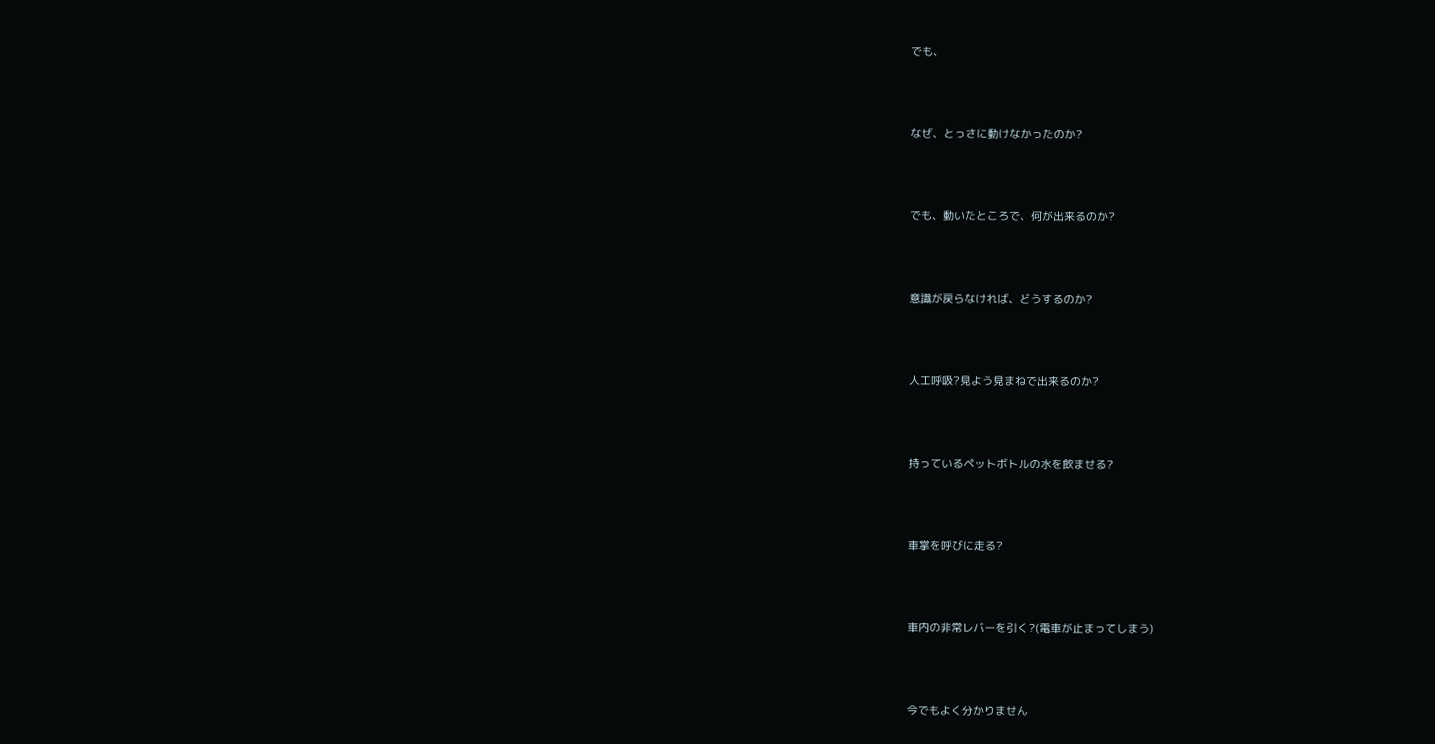でも、



なぜ、とっさに動けなかったのか?



でも、動いたところで、何が出来るのか?



意識が戻らなければ、どうするのか?



人工呼吸?見よう見まねで出来るのか?



持っているペットボトルの水を飲ませる?



車掌を呼びに走る?



車内の非常レバーを引く?(電車が止まってしまう)



今でもよく分かりません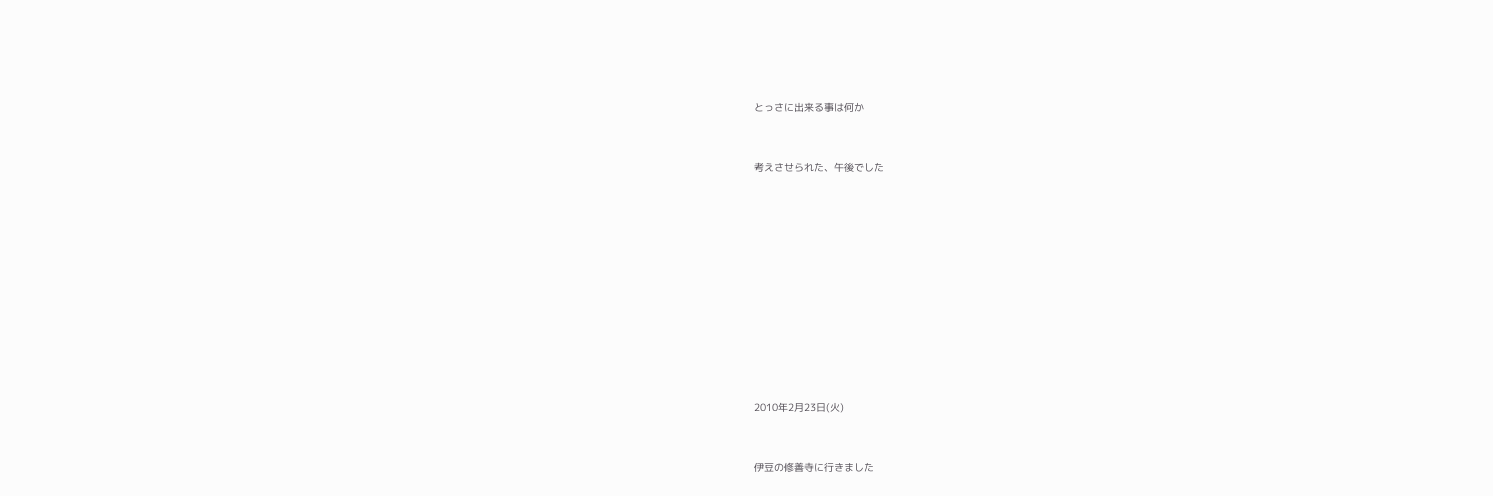とっさに出来る事は何か



考えさせられた、午後でした















2010年2月23日(火)



伊豆の修善寺に行きました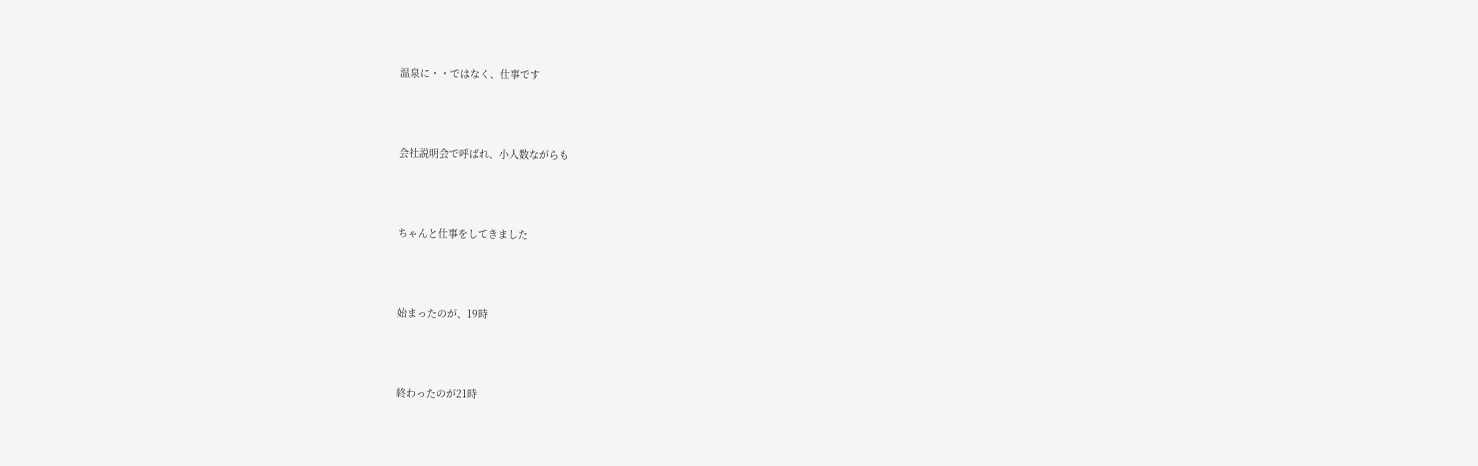温泉に・・ではなく、仕事です



会社説明会で呼ばれ、小人数ながらも



ちゃんと仕事をしてきました



始まったのが、19時



終わったのが21時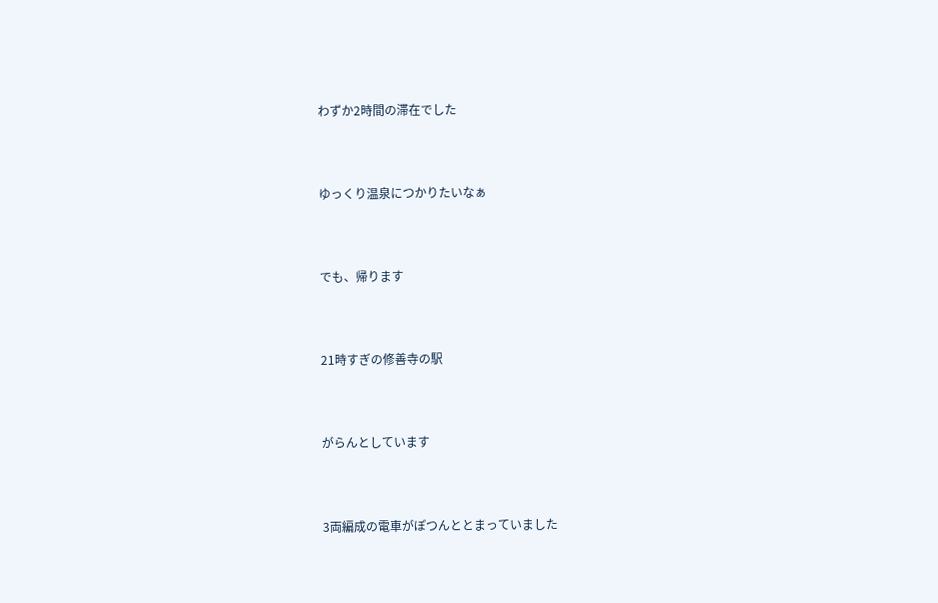わずか2時間の滞在でした



ゆっくり温泉につかりたいなぁ



でも、帰ります



21時すぎの修善寺の駅



がらんとしています



3両編成の電車がぽつんととまっていました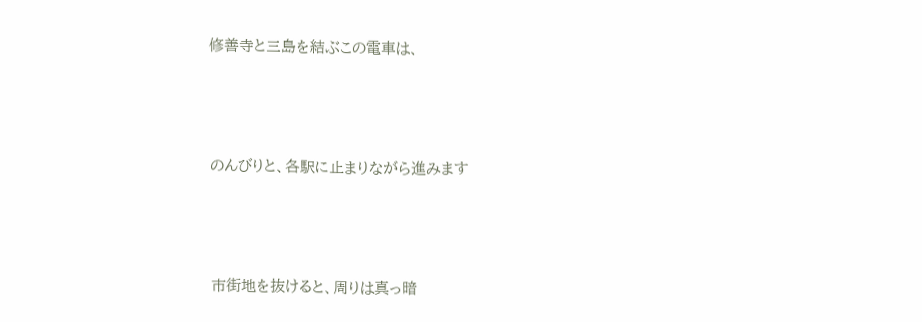修善寺と三島を結ぶこの電車は、



のんびりと、各駅に止まりながら進みます



市街地を抜けると、周りは真っ暗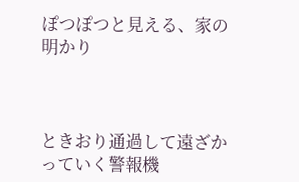ぽつぽつと見える、家の明かり



ときおり通過して遠ざかっていく警報機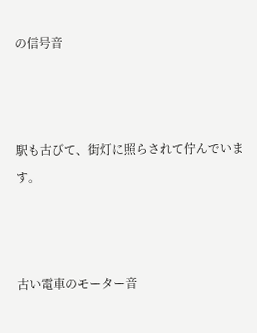の信号音



駅も古びて、街灯に照らされて佇んでいます。



古い電車のモーター音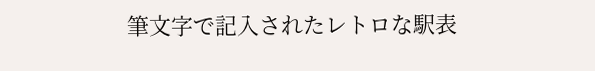筆文字で記入されたレトロな駅表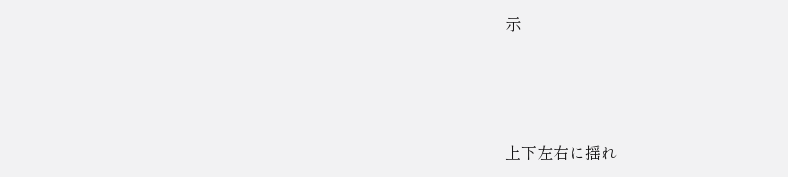示



上下左右に揺れ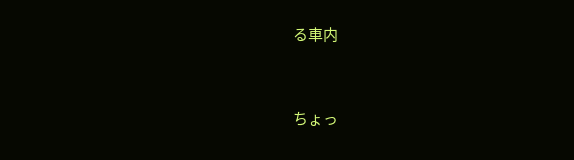る車内



ちょっ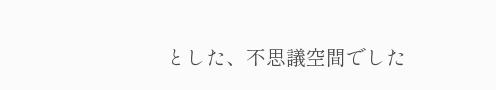とした、不思議空間でした